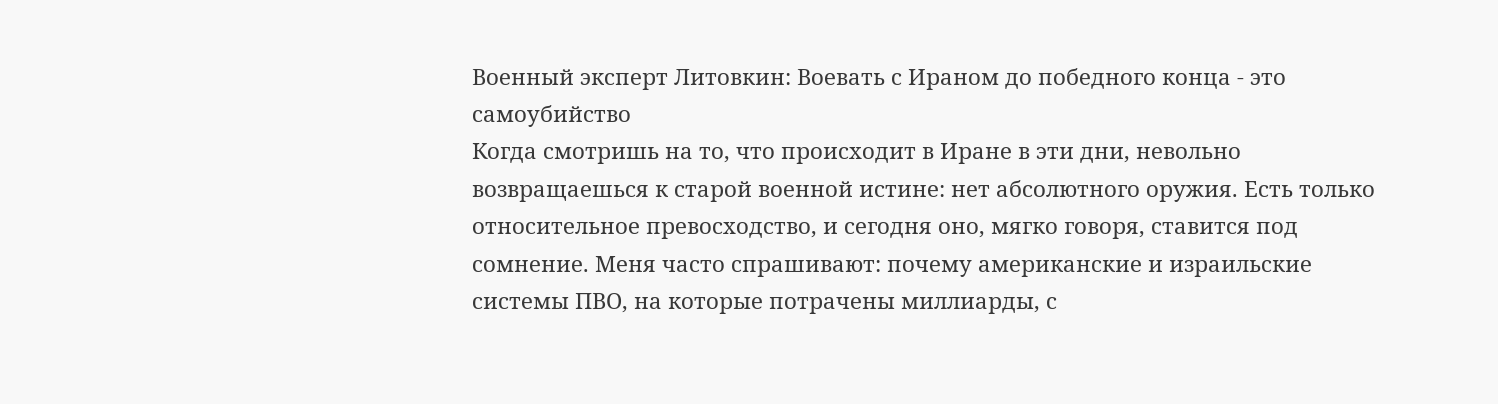Военный эксперт Литовкин: Воевать с Ираном до победного конца - это самоубийство
Когда смотришь на то, что происходит в Иране в эти дни, невольно возвращаешься к старой военной истине: нет абсолютного оружия. Есть только относительное превосходство, и сегодня оно, мягко говоря, ставится под сомнение. Меня часто спрашивают: почему американские и израильские системы ПВО, на которые потрачены миллиарды, с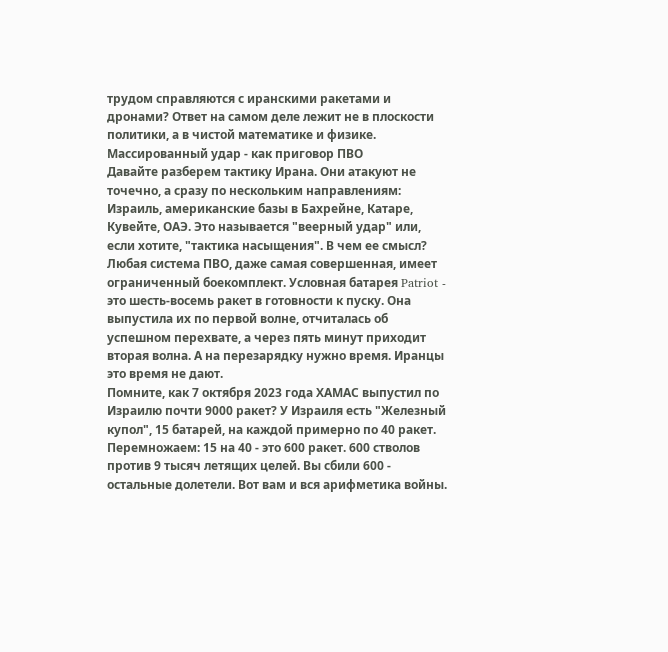трудом справляются с иранскими ракетами и дронами? Ответ на самом деле лежит не в плоскости политики, а в чистой математике и физике.
Массированный удар - как приговор ПВО
Давайте разберем тактику Ирана. Они атакуют не точечно, а сразу по нескольким направлениям: Израиль, американские базы в Бахрейне, Катаре, Кувейте, ОАЭ. Это называется "веерный удар" или, если хотите, "тактика насыщения". В чем ее смысл?
Любая система ПВО, даже самая совершенная, имеет ограниченный боекомплект. Условная батарея Patriot - это шесть-восемь ракет в готовности к пуску. Она выпустила их по первой волне, отчиталась об успешном перехвате, а через пять минут приходит вторая волна. А на перезарядку нужно время. Иранцы это время не дают.
Помните, как 7 октября 2023 года ХАМАС выпустил по Израилю почти 9000 ракет? У Израиля есть "Железный купол", 15 батарей, на каждой примерно по 40 ракет. Перемножаем: 15 на 40 - это 600 ракет. 600 стволов против 9 тысяч летящих целей. Вы сбили 600 - остальные долетели. Вот вам и вся арифметика войны.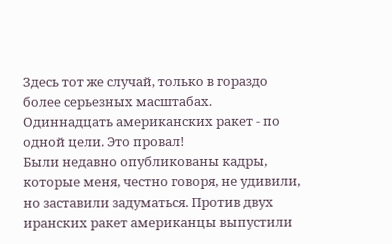Здесь тот же случай, только в гораздо более серьезных масштабах.
Одиннадцать американских ракет - по одной цели. Это провал!
Были недавно опубликованы кадры, которые меня, честно говоря, не удивили, но заставили задуматься. Против двух иранских ракет американцы выпустили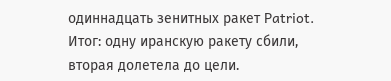одиннадцать зенитных ракет Patriot. Итог: одну иранскую ракету сбили, вторая долетела до цели.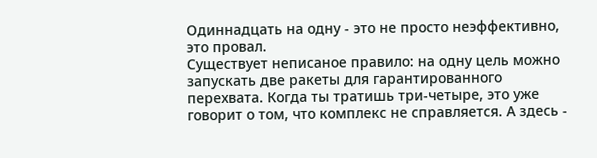Одиннадцать на одну - это не просто неэффективно, это провал.
Существует неписаное правило: на одну цель можно запускать две ракеты для гарантированного перехвата. Когда ты тратишь три-четыре, это уже говорит о том, что комплекс не справляется. А здесь -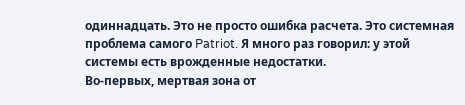одиннадцать. Это не просто ошибка расчета. Это системная проблема самого Patriot. Я много раз говорил: у этой системы есть врожденные недостатки.
Во-первых, мертвая зона от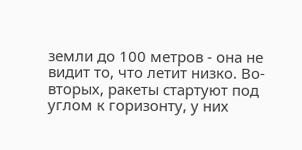земли до 100 метров - она не видит то, что летит низко. Во-вторых, ракеты стартуют под углом к горизонту, у них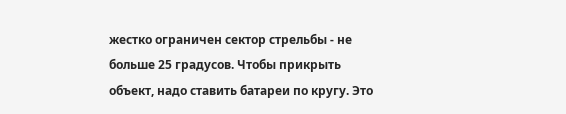жестко ограничен сектор стрельбы - не больше 25 градусов. Чтобы прикрыть объект, надо ставить батареи по кругу. Это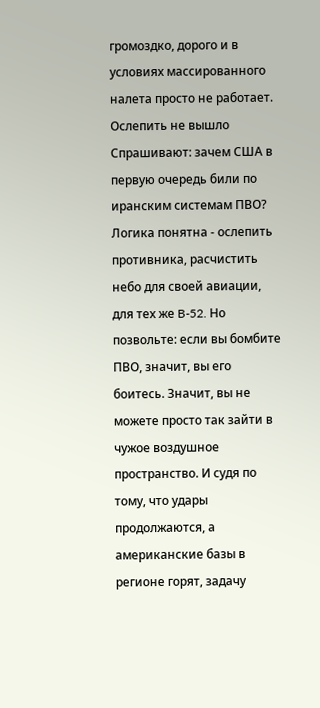громоздко, дорого и в условиях массированного налета просто не работает.
Ослепить не вышло
Спрашивают: зачем США в первую очередь били по иранским системам ПВО? Логика понятна - ослепить противника, расчистить небо для своей авиации, для тех же B-52. Но позвольте: если вы бомбите ПВО, значит, вы его боитесь. Значит, вы не можете просто так зайти в чужое воздушное пространство. И судя по тому, что удары продолжаются, а американские базы в регионе горят, задачу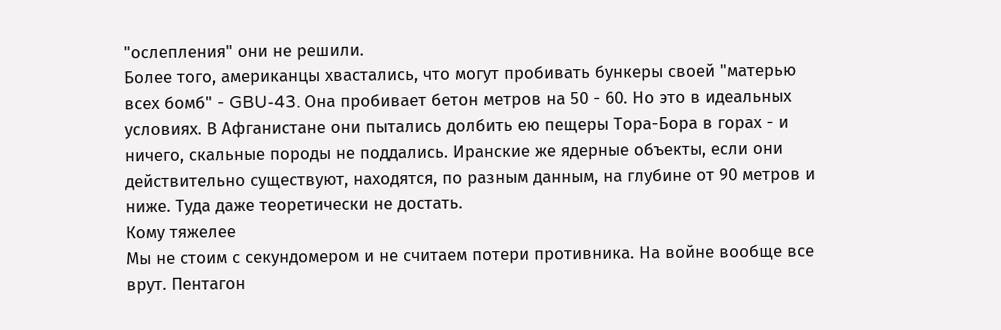"ослепления" они не решили.
Более того, американцы хвастались, что могут пробивать бункеры своей "матерью всех бомб" - GBU-43. Она пробивает бетон метров на 50 - 60. Но это в идеальных условиях. В Афганистане они пытались долбить ею пещеры Тора-Бора в горах - и ничего, скальные породы не поддались. Иранские же ядерные объекты, если они действительно существуют, находятся, по разным данным, на глубине от 90 метров и ниже. Туда даже теоретически не достать.
Кому тяжелее
Мы не стоим с секундомером и не считаем потери противника. На войне вообще все врут. Пентагон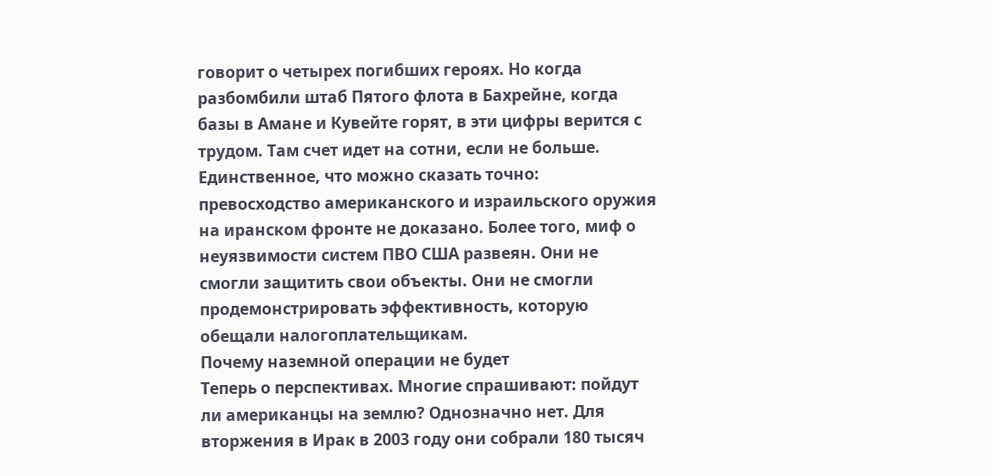говорит о четырех погибших героях. Но когда разбомбили штаб Пятого флота в Бахрейне, когда базы в Амане и Кувейте горят, в эти цифры верится с трудом. Там счет идет на сотни, если не больше.
Единственное, что можно сказать точно: превосходство американского и израильского оружия на иранском фронте не доказано. Более того, миф о неуязвимости систем ПВО США развеян. Они не смогли защитить свои объекты. Они не смогли продемонстрировать эффективность, которую обещали налогоплательщикам.
Почему наземной операции не будет
Теперь о перспективах. Многие спрашивают: пойдут ли американцы на землю? Однозначно нет. Для вторжения в Ирак в 2003 году они собрали 180 тысяч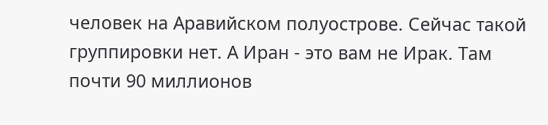человек на Аравийском полуострове. Сейчас такой группировки нет. А Иран - это вам не Ирак. Там почти 90 миллионов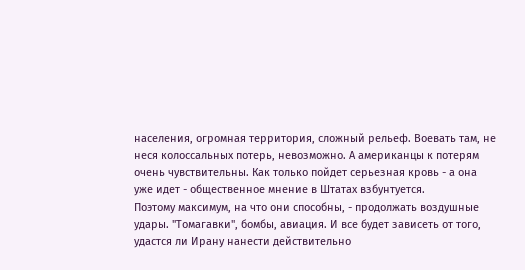населения, огромная территория, сложный рельеф. Воевать там, не неся колоссальных потерь, невозможно. А американцы к потерям очень чувствительны. Как только пойдет серьезная кровь - а она уже идет - общественное мнение в Штатах взбунтуется.
Поэтому максимум, на что они способны, - продолжать воздушные удары. "Томагавки", бомбы, авиация. И все будет зависеть от того, удастся ли Ирану нанести действительно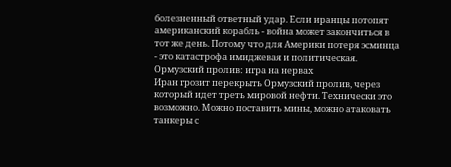болезненный ответный удар. Если иранцы потопят американский корабль - война может закончиться в тот же день. Потому что для Америки потеря эсминца - это катастрофа имиджевая и политическая.
Ормузский пролив: игра на нервах
Иран грозит перекрыть Ормузский пролив, через который идет треть мировой нефти. Технически это возможно. Можно поставить мины, можно атаковать танкеры с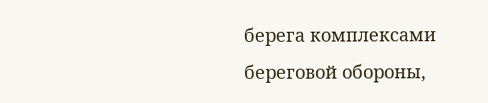берега комплексами береговой обороны,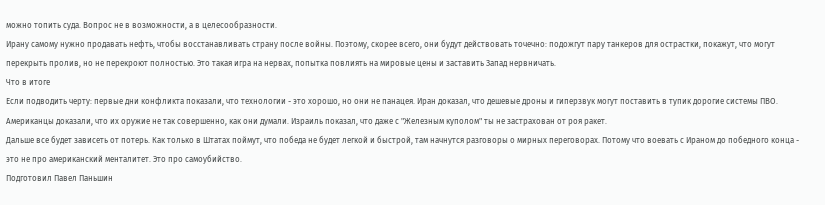можно топить суда. Вопрос не в возможности, а в целесообразности.
Ирану самому нужно продавать нефть, чтобы восстанавливать страну после войны. Поэтому, скорее всего, они будут действовать точечно: подожгут пару танкеров для острастки, покажут, что могут перекрыть пролив, но не перекроют полностью. Это такая игра на нервах, попытка повлиять на мировые цены и заставить Запад нервничать.
Что в итоге
Если подводить черту: первые дни конфликта показали, что технологии - это хорошо, но они не панацея. Иран доказал, что дешевые дроны и гиперзвук могут поставить в тупик дорогие системы ПВО. Американцы доказали, что их оружие не так совершенно, как они думали. Израиль показал, что даже с "Железным куполом" ты не застрахован от роя ракет.
Дальше все будет зависеть от потерь. Как только в Штатах поймут, что победа не будет легкой и быстрой, там начнутся разговоры о мирных переговорах. Потому что воевать с Ираном до победного конца - это не про американский менталитет. Это про самоубийство.
Подготовил Павел Паньшин